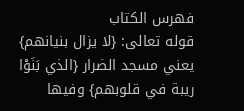فهرس الكتاب
قوله تعالى: {لا يزال بنيانهم}
يعني مسجد الضرار {الذي بَنَوْا ريبة في قلوبهم} وفيها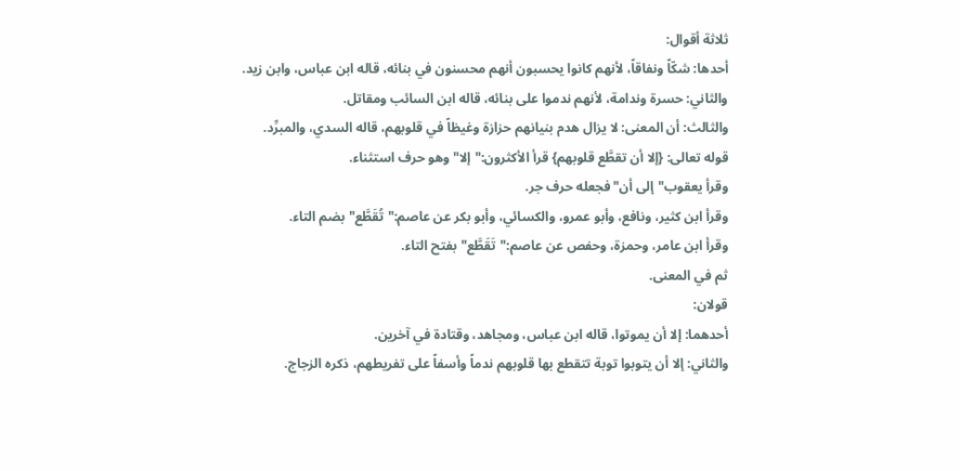ثلاثة أقوال:
أحدها: شكّاً ونفاقاً، لأنهم كانوا يحسبون أنهم محسنون في بنائه، قاله ابن عباس، وابن زيد.
والثاني: حسرة وندامة، لأنهم ندموا على بنائه، قاله ابن السائب ومقاتل.
والثالث: أن المعنى: لا يزال هدم بنيانهم حزازة وغيظاً في قلوبهم، قاله السدي، والمبرِّد.
قوله تعالى: {إلا أن تقطَّع قلوبهم} قرأ الأكثرون:"إلا"وهو حرف استثناء.
وقرأ يعقوب"إلى أن"فجعله حرف جر.
وقرأ ابن كثير، ونافع، وأبو عمرو، والكسائي، وأبو بكر عن عاصم:"تُقَطَّع"بضم التاء.
وقرأ ابن عامر، وحمزة، وحفص عن عاصم:"تَقَطَّع"بفتح التاء.
ثم في المعنى.
قولان:
أحدهما: إلا أن يموتوا، قاله ابن عباس، ومجاهد، وقتادة في آخرين.
والثاني: إلا أن يتوبوا توبة تتقطع بها قلوبهم ندماً وأسفاً على تفريطهم، ذكره الزجاج.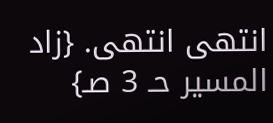انتهى انتهى. {زاد المسير حـ 3 صـ}